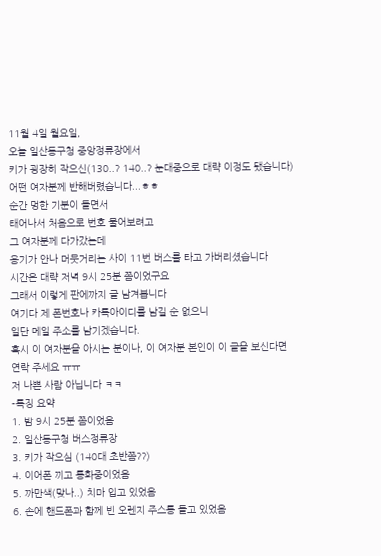11월 4일 월요일,
오늘 일산동구청 중앙정류장에서
키가 굉장히 작으신(130..? 140..? 눈대중으로 대략 이정도 됐습니다)
어떤 여자분께 반해버렸습니다...ㅎㅎ
순간 멍한 기분이 들면서
태어나서 처음으로 번호 물어보려고
그 여자분께 다가갔는데
용기가 안나 머뭇거리는 사이 11번 버스를 타고 가버리셨습니다
시간은 대략 저녁 9시 25분 쯤이었구요
그래서 이렇게 판에까지 글 남겨봅니다
여기다 제 폰번호나 카톡아이디를 남길 순 없으니
일단 메일 주소를 남기겠습니다.
혹시 이 여자분을 아시는 분이나, 이 여자분 본인이 이 글을 보신다면
연락 주세요 ㅠㅠ
저 나쁜 사람 아닙니다 ㅋㅋ
-특징 요약
1. 밤 9시 25분 쯤이었음
2. 일산동구청 버스정류장
3. 키가 작으심 (140대 초반쯤??)
4. 이어폰 끼고 통화중이었음
5. 까만색(맞나..) 치마 입고 있었음
6. 손에 핸드폰과 함께 빈 오렌지 주스통 들고 있었음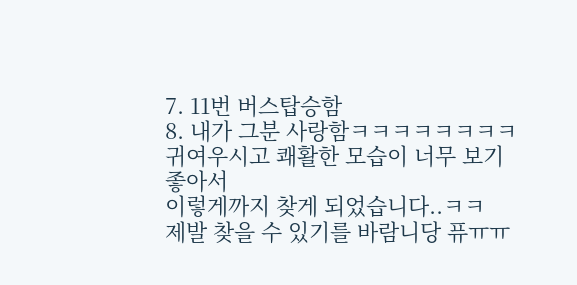7. 11번 버스탑승함
8. 내가 그분 사랑함ㅋㅋㅋㅋㅋㅋㅋㅋ
귀여우시고 쾌활한 모습이 너무 보기좋아서
이렇게까지 찾게 되었습니다..ㅋㅋ
제발 찾을 수 있기를 바람니당 퓨ㅠㅠ